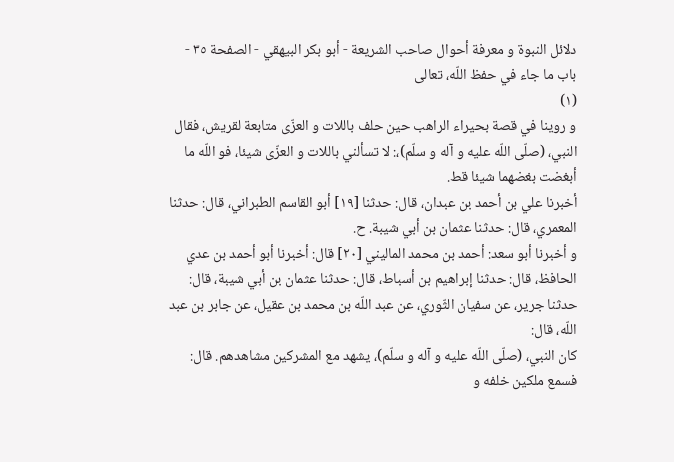دلائل النبوة و معرفة أحوال صاحب الشريعة - أبو بكر البيهقي - الصفحة ٣٥ - باب ما جاء في حفظ اللّه، تعالى
(١)
و روينا في قصة بحيراء الراهب حين حلف باللات و العزّى متابعة لقريش، فقال النبي، (صلّى اللّه عليه و آله و سلّم)،: لا تسألني باللات و العزّى شيئا، فو اللّه ما أبغضت بغضهما شيئا قط.
أخبرنا علي بن أحمد بن عبدان، قال: حدثنا [١٩] أبو القاسم الطبراني، قال: حدثنا المعمري، قال: حدثنا عثمان بن أبي شيبة. ح.
و أخبرنا أبو سعد: أحمد بن محمد الماليني [٢٠] قال: أخبرنا أبو أحمد بن عدي الحافظ، قال: حدثنا إبراهيم بن أسباط، قال: حدثنا عثمان بن أبي شيبة، قال: حدثنا جرير، عن سفيان الثّوري، عن عبد اللّه بن محمد بن عقيل، عن جابر بن عبد اللّه، قال:
كان النبي، (صلّى اللّه عليه و آله و سلّم)، يشهد مع المشركين مشاهدهم. قال: فسمع ملكين خلفه و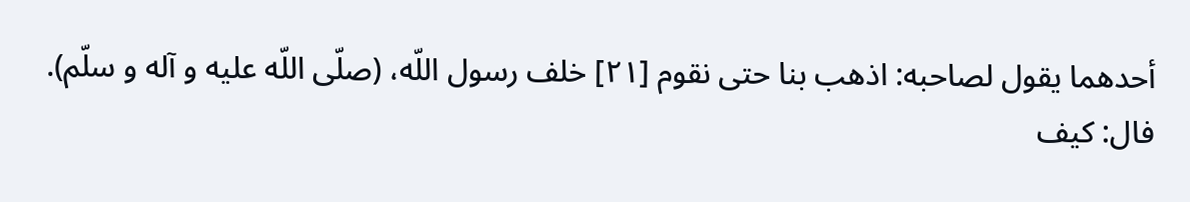أحدهما يقول لصاحبه: اذهب بنا حتى نقوم [٢١] خلف رسول اللّه، (صلّى اللّه عليه و آله و سلّم).
فال: كيف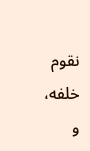نقوم خلفه، و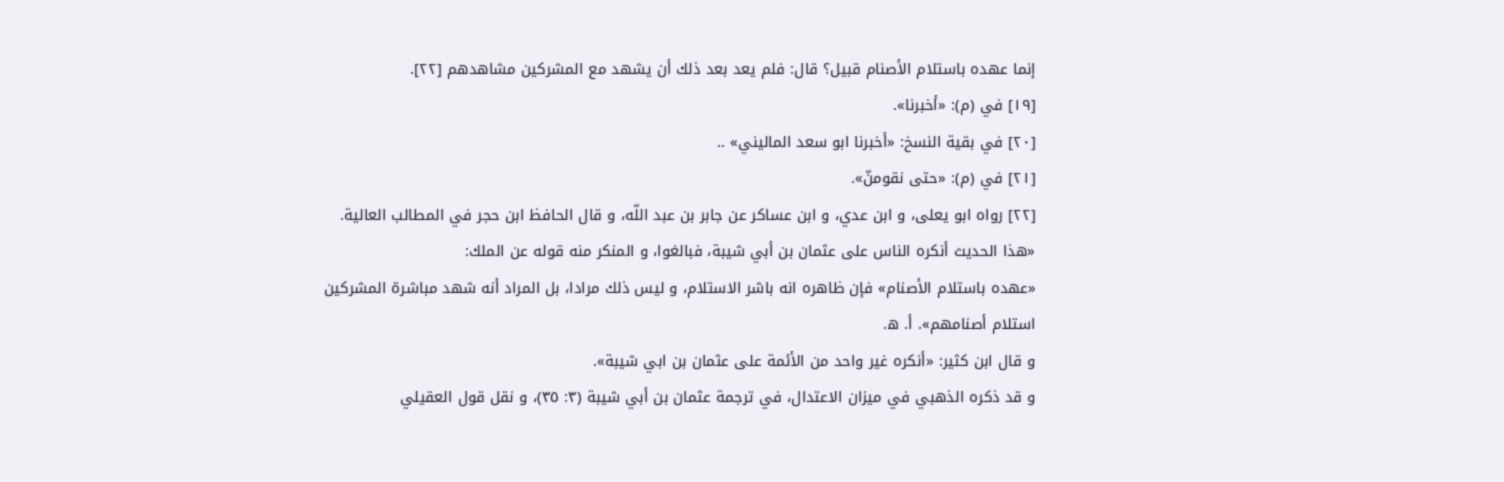إنما عهده باستلام الأصنام قبيل؟ قال: فلم يعد بعد ذلك أن يشهد مع المشركين مشاهدهم [٢٢].
[١٩] في (م): «أخبرنا».
[٢٠] في بقية النسخ: «أخبرنا ابو سعد الماليني» ..
[٢١] في (م): «حتى نقومنّ».
[٢٢] رواه ابو يعلى، و ابن عدي، و ابن عساكر عن جابر بن عبد اللّه، و قال الحافظ ابن حجر في المطالب العالية. «هذا الحديث أنكره الناس على عثمان بن أبي شيبة، فبالغوا، و المنكر منه قوله عن الملك:
«عهده باستلام الأصنام» فإن ظاهره انه باشر الاستلام، و ليس ذلك مرادا، بل المراد أنه شهد مباشرة المشركين استلام أصنامهم». أ. ه.
و قال ابن كثير: «أنكره غير واحد من الأئمة على عثمان بن ابي شيبة».
و قد ذكره الذهبي في ميزان الاعتدال، في ترجمة عثمان بن أبي شيبة (٣: ٣٥)، و نقل قول العقيلي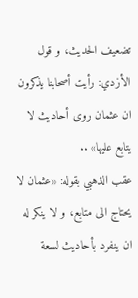تضعيف الحديث، و قول الأزدي: رأيت أصحابنا يذكرون ان عثمان روى أحاديث لا يتابع عليها» ..
عقب الذهبي بقوله: «عثمان لا يحتاج الى متابع، و لا ينكر له ان ينفرد بأحاديث لسعة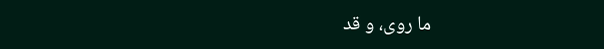ما روى، و قد